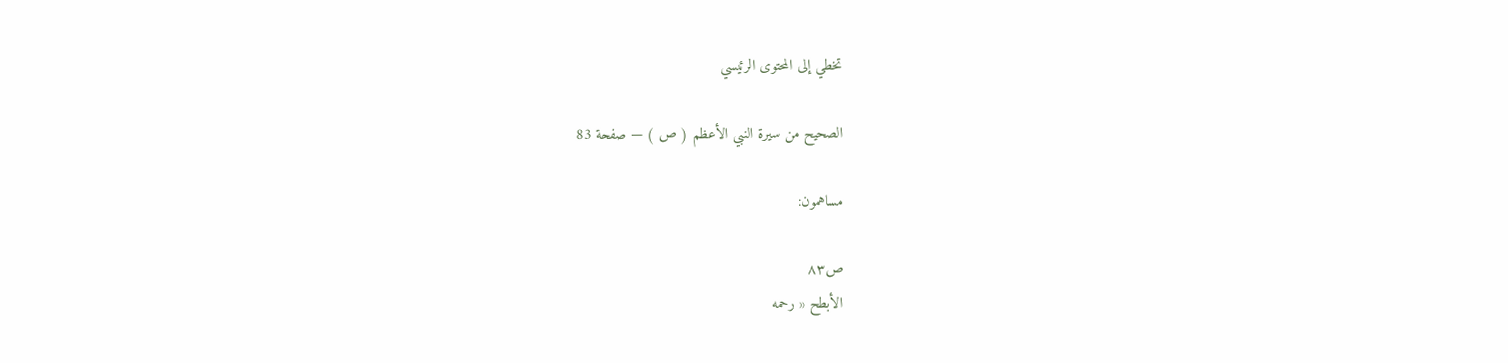تخطي إلى المحتوى الرئيسي

الصحيح من سيرة النبي الأعظم ( ص ) — صفحة 83

مساهمون:

ص٨٣
الأبطح « رحمه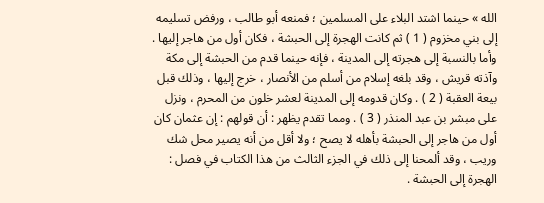الله » حينما اشتد البلاء على المسلمين ؛ فمنعه أبو طالب ، ورفض تسليمه إلى بني مخزوم ( 1 ) ثم كانت الهجرة إلى الحبشة ، فكان أول من هاجر إليها . وأما بالنسبة إلى هجرته إلى المدينة ، فإنه حينما قدم من الحبشة إلى مكة وآذته قريش ، وقد بلغه إسلام من أسلم من الأنصار ، خرج إليها ، وذلك قبل بيعة العقبة ( 2 ) . وكان قدومه إلى المدينة لعشر خلون من المحرم ، ونزل على مبشر بن عبد المنذر ( 3 ) . ومما تقدم يظهر : أن قولهم : إن عثمان كان أول من هاجر إلى الحبشة بأهله لا يصح ؛ ولا أقل من أنه يصير محل شك وريب ، وقد ألمحنا إلى ذلك في الجزء الثالث من هذا الكتاب في فصل : الهجرة إلى الحبشة .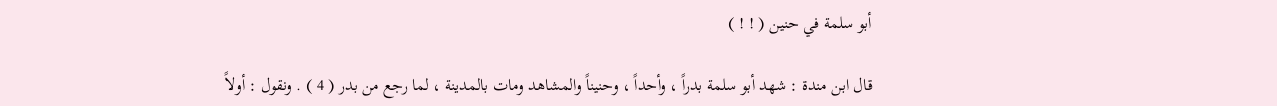أبو سلمة في حنين ( ! ! )

قال ابن مندة : شهد أبو سلمة بدراً ، وأحداً ، وحنيناً والمشاهد ومات بالمدينة ، لما رجع من بدر ( 4 ) . ونقول : أولاً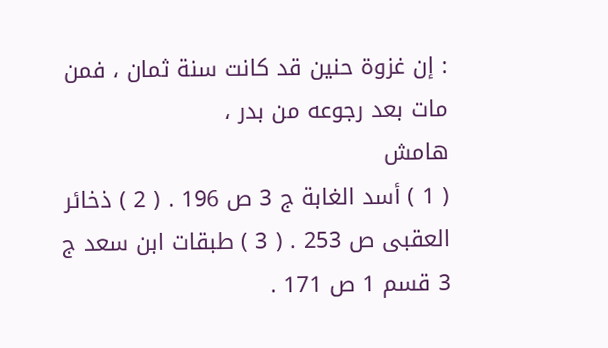: إن غزوة حنين قد كانت سنة ثمان ، فمن مات بعد رجوعه من بدر ،
هامش
( 1 ) أسد الغابة ج 3 ص 196 . ( 2 ) ذخائر العقبى ص 253 . ( 3 ) طبقات ابن سعد ج 3 قسم 1 ص 171 .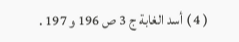( 4 ) أسد الغابة ج 3 ص 196 و 197 .